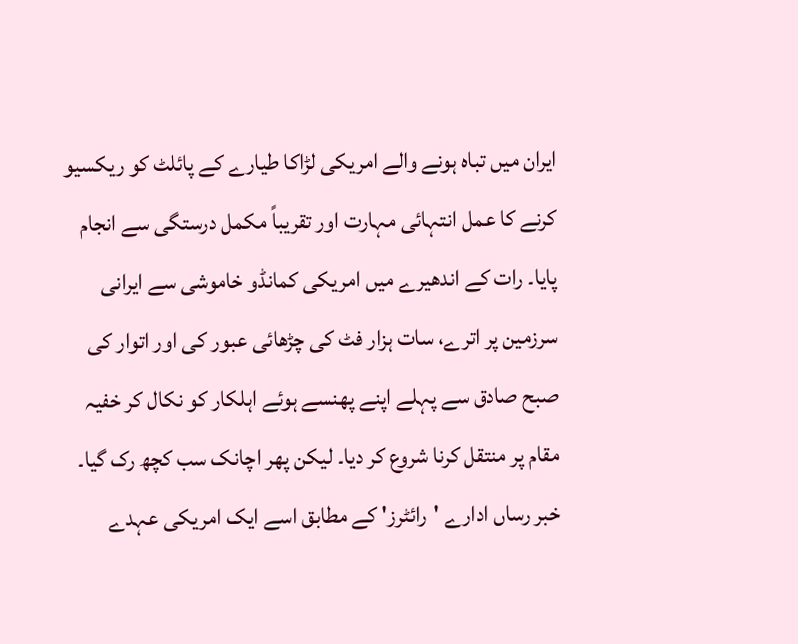ایران میں تباہ ہونے والے امریکی لڑاکا طیارے کے پائلٹ کو ریکسیو کرنے کا عمل انتہائی مہارت اور تقریباً مکمل درستگی سے انجام پایا۔ رات کے اندھیرے میں امریکی کمانڈو خاموشی سے ایرانی سرزمین پر اترے، سات ہزار فٹ کی چڑھائی عبور کی اور اتوار کی صبح صادق سے پہلے اپنے پھنسے ہوئے اہلکار کو نکال کر خفیہ مقام پر منتقل کرنا شروع کر دیا۔ لیکن پھر اچانک سب کچھ رک گیا۔
خبر رساں ادارے 'رائٹرز' کے مطابق اسے ایک امریکی عہدے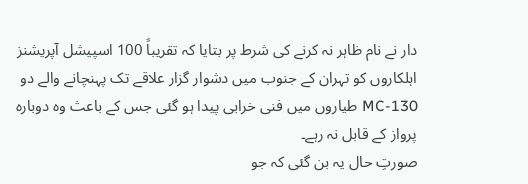دار نے نام ظاہر نہ کرنے کی شرط پر بتایا کہ تقریباً 100 اسپیشل آپریشنز اہلکاروں کو تہران کے جنوب میں دشوار گزار علاقے تک پہنچانے والے دو MC-130 طیاروں میں فنی خرابی پیدا ہو گئی جس کے باعث وہ دوبارہ پرواز کے قابل نہ رہے۔
صورتِ حال یہ بن گئی کہ جو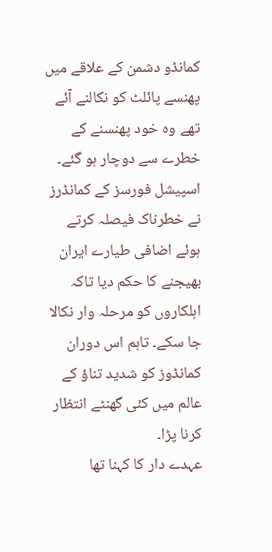کمانڈو دشمن کے علاقے میں پھنسے پائلٹ کو نکالنے آئے تھے وہ خود پھنسنے کے خطرے سے دوچار ہو گئے۔
اسپیشل فورسز کے کمانڈرز نے خطرناک فیصلہ کرتے ہوئے اضافی طیارے ایران بھیجنے کا حکم دیا تاکہ اہلکاروں کو مرحلہ وار نکالا جا سکے۔ تاہم اس دوران کمانڈوز کو شدید تناؤ کے عالم میں کئی گھنٹے انتظار کرنا پڑا۔
عہدے دار کا کہنا تھا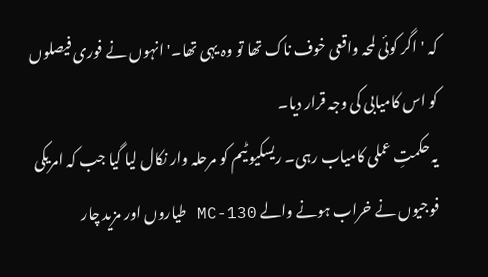کہ 'اگر کوئی لمحہ واقعی خوف ناک تھا تو وہ یہی تھا۔' انہوں نے فوری فیصلوں کو اس کامیابی کی وجہ قرار دیا۔
یہ حکمتِ عملی کامیاب رہی۔ ریسکیو ٹیم کو مرحلہ وار نکال لیا گیا جب کہ امریکی فوجیوں نے خراب ہونے والے MC-130 طیاروں اور مزید چار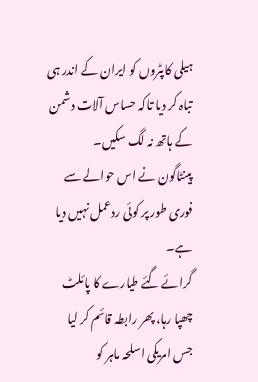ہیلی کاپٹروں کو ایران کے اندر ہی تباہ کر دیا تاکہ حساس آلات دشمن کے ہاتھ نہ لگ سکیں۔
پینٹاگون نے اس حوالے سے فوری طور پر کوئی ردعمل نہیں دیا ہے۔
گرائے گئے طیارے کا پائلٹ چھپا رہا، پھر رابطہ قائم کر لیا
جس امریکی اسلحہ ماہر کو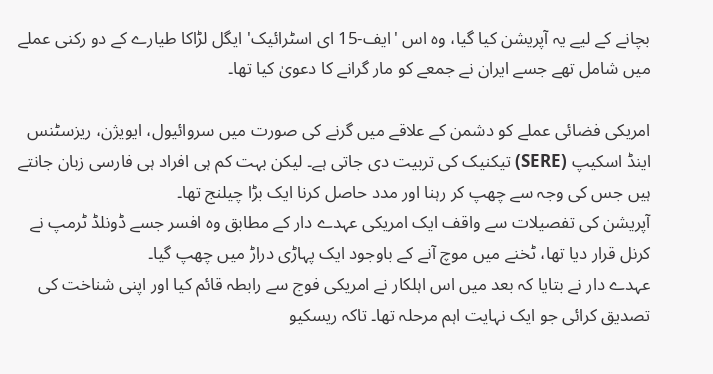بچانے کے لیے یہ آپریشن کیا گیا، وہ اس 'ایف-15 ای اسٹرائیک' ایگل لڑاکا طیارے کے دو رکنی عملے میں شامل تھے جسے ایران نے جمعے کو مار گرانے کا دعویٰ کیا تھا۔

امریکی فضائی عملے کو دشمن کے علاقے میں گرنے کی صورت میں سروائیول، ایویژن، ریزسٹنس اینڈ اسکیپ (SERE) تیکنیک کی تربیت دی جاتی ہے۔ لیکن بہت کم ہی افراد ہی فارسی زبان جانتے ہیں جس کی وجہ سے چھپ کر رہنا اور مدد حاصل کرنا ایک بڑا چیلنج تھا۔
آپریشن کی تفصیلات سے واقف ایک امریکی عہدے دار کے مطابق وہ افسر جسے ڈونلڈ ٹرمپ نے کرنل قرار دیا تھا، ٹخنے میں موچ آنے کے باوجود ایک پہاڑی دراڑ میں چھپ گیا۔
عہدے دار نے بتایا کہ بعد میں اس اہلکار نے امریکی فوج سے رابطہ قائم کیا اور اپنی شناخت کی تصدیق کرائی جو ایک نہایت اہم مرحلہ تھا۔ تاکہ ریسکیو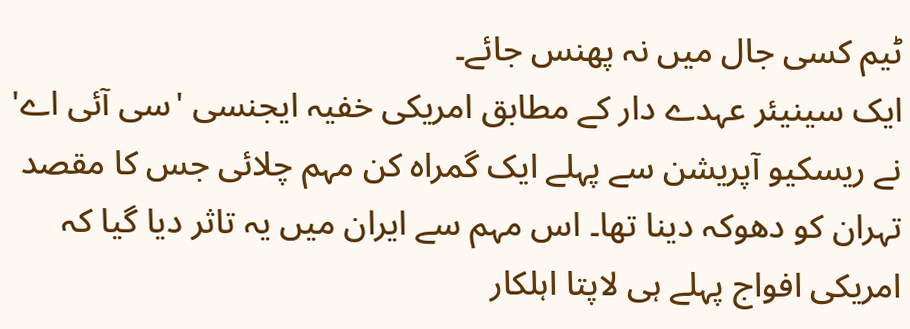ٹیم کسی جال میں نہ پھنس جائے۔
ایک سینیئر عہدے دار کے مطابق امریکی خفیہ ایجنسی 'سی آئی اے' نے ریسکیو آپریشن سے پہلے ایک گمراہ کن مہم چلائی جس کا مقصد تہران کو دھوکہ دینا تھا۔ اس مہم سے ایران میں یہ تاثر دیا گیا کہ امریکی افواج پہلے ہی لاپتا اہلکار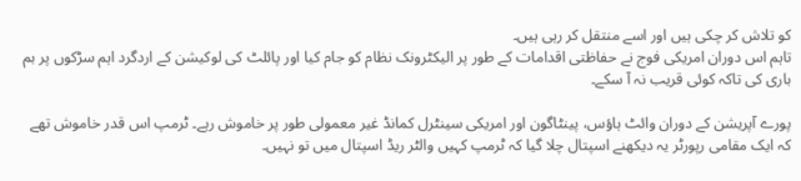کو تلاش کر چکی ہیں اور اسے منتقل کر رہی ہیں۔
تاہم اس دوران امریکی فوج نے حفاظتی اقدامات کے طور پر الیکٹرونک نظام کو جام کیا اور پائلٹ کی لوکیشن کے اردگرد اہم سڑکوں پر بم باری کی تاکہ کوئی قریب نہ آ سکے۔

پورے آپریشن کے دوران وائٹ ہاؤس، پینٹاگون اور امریکی سینٹرل کمانڈ غیر معمولی طور پر خاموش رہے۔ ٹرمپ اس قدر خاموش تھے کہ ایک مقامی رپورٹر یہ دیکھنے اسپتال چلا گیا کہ ٹرمپ کہیں والٹر ریڈ اسپتال میں تو نہیں۔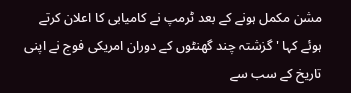مشن مکمل ہونے کے بعد ٹرمپ نے کامیابی کا اعلان کرتے ہوئے کہا 'گزشتہ چند گھنٹوں کے دوران امریکی فوج نے اپنی تاریخ کے سب سے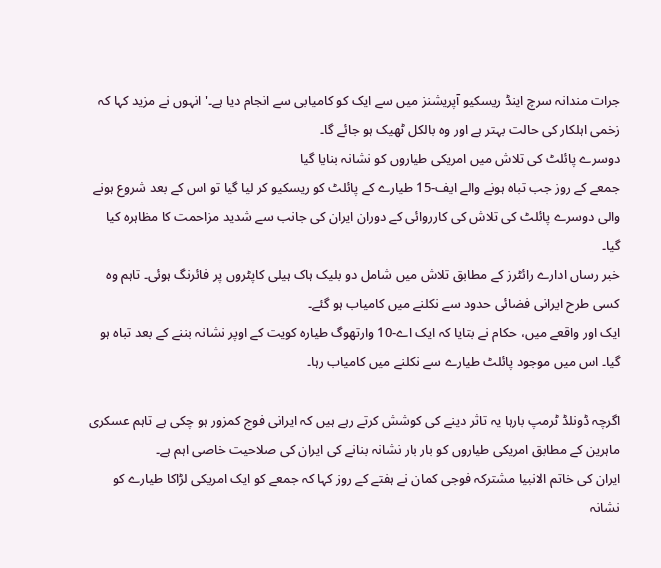جرات مندانہ سرچ اینڈ ریسکیو آپریشنز میں سے ایک کو کامیابی سے انجام دیا ہے۔' انہوں نے مزید کہا کہ زخمی اہلکار کی حالت بہتر ہے اور وہ بالکل ٹھیک ہو جائے گا۔
دوسرے پائلٹ کی تلاش میں امریکی طیاروں کو نشانہ بنایا گیا
جمعے کے روز جب تباہ ہونے والے ایف-15 طیارے کے پائلٹ کو ریسکیو کر لیا گیا تو اس کے بعد شروع ہونے والی دوسرے پائلٹ کی تلاش کی کارروائی کے دوران ایران کی جانب سے شدید مزاحمت کا مظاہرہ کیا گیا۔
خبر رساں ادارے رائٹرز کے مطابق تلاش میں شامل دو بلیک ہاک ہیلی کاپٹروں پر فائرنگ ہوئی۔ تاہم وہ کسی طرح ایرانی فضائی حدود سے نکلنے میں کامیاب ہو گئے۔
ایک اور واقعے میں، حکام نے بتایا کہ ایک اے-10 وارتھوگ طیارہ کویت کے اوپر نشانہ بننے کے بعد تباہ ہو گیا۔ اس میں موجود پائلٹ طیارے سے نکلنے میں کامیاب رہا۔

اگرچہ ڈونلڈ ٹرمپ بارہا یہ تاثر دینے کی کوشش کرتے رہے ہیں کہ ایرانی فوج کمزور ہو چکی ہے تاہم عسکری ماہرین کے مطابق امریکی طیاروں کو بار بار نشانہ بنانے کی ایران کی صلاحیت خاصی اہم ہے۔
ایران کی خاتم الانبیا مشترکہ فوجی کمان نے ہفتے کے روز کہا کہ جمعے کو ایک امریکی لڑاکا طیارے کو نشانہ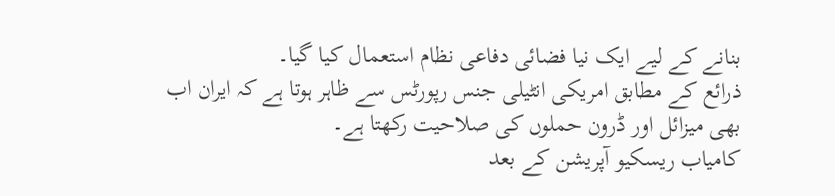بنانے کے لیے ایک نیا فضائی دفاعی نظام استعمال کیا گیا۔
ذرائع کے مطابق امریکی انٹیلی جنس رپورٹس سے ظاہر ہوتا ہے کہ ایران اب بھی میزائل اور ڈرون حملوں کی صلاحیت رکھتا ہے۔
کامیاب ریسکیو آپریشن کے بعد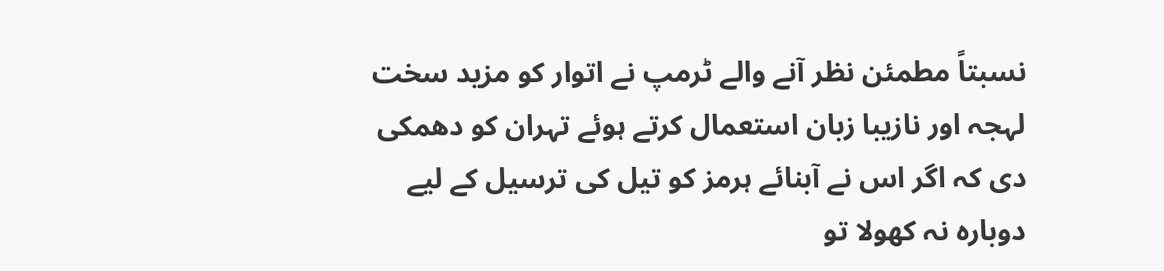نسبتاً مطمئن نظر آنے والے ٹرمپ نے اتوار کو مزید سخت لہجہ اور نازیبا زبان استعمال کرتے ہوئے تہران کو دھمکی دی کہ اگر اس نے آبنائے ہرمز کو تیل کی ترسیل کے لیے دوبارہ نہ کھولا تو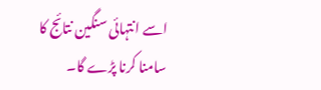اسے انتہائی سنگین نتائج کا سامنا کرنا پڑے گا۔